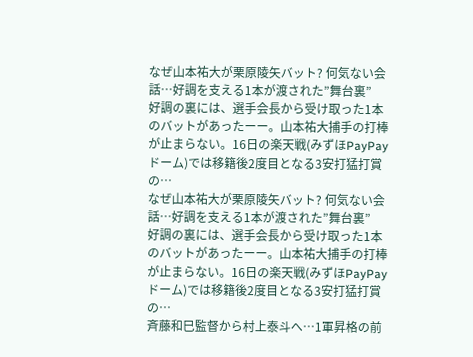なぜ山本祐大が栗原陵矢バット? 何気ない会話…好調を支える1本が渡された”舞台裏”
好調の裏には、選手会長から受け取った1本のバットがあったーー。山本祐大捕手の打棒が止まらない。16日の楽天戦(みずほPayPayドーム)では移籍後2度目となる3安打猛打賞の…
なぜ山本祐大が栗原陵矢バット? 何気ない会話…好調を支える1本が渡された”舞台裏”
好調の裏には、選手会長から受け取った1本のバットがあったーー。山本祐大捕手の打棒が止まらない。16日の楽天戦(みずほPayPayドーム)では移籍後2度目となる3安打猛打賞の…
斉藤和巳監督から村上泰斗へ…1軍昇格の前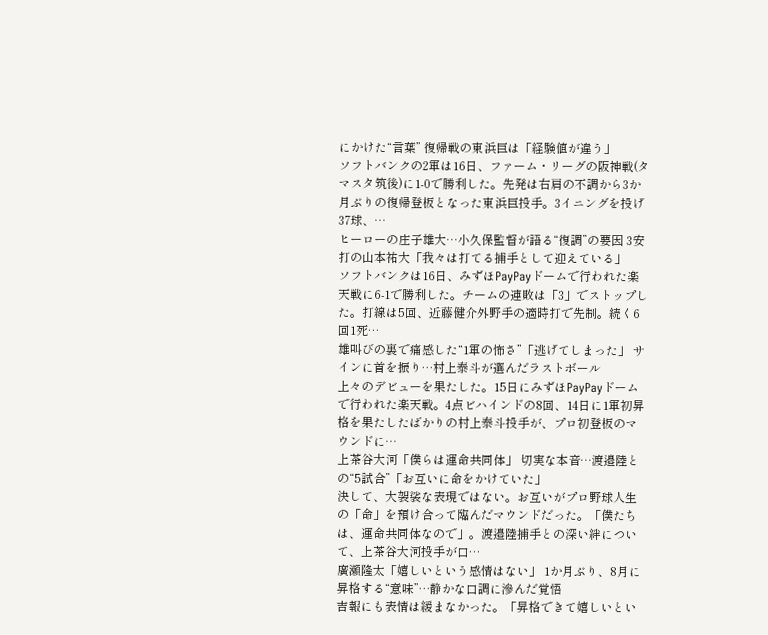にかけた“言葉” 復帰戦の東浜巨は「経験値が違う」
ソフトバンクの2軍は16日、ファーム・リーグの阪神戦(タマスタ筑後)に1-0で勝利した。先発は右肩の不調から3か月ぶりの復帰登板となった東浜巨投手。3イニングを投げ37球、…
ヒーローの庄子雄大…小久保監督が語る“復調”の要因 3安打の山本祐大「我々は打てる捕手として迎えている」
ソフトバンクは16日、みずほPayPayドームで行われた楽天戦に6-1で勝利した。チームの連敗は「3」でストップした。打線は5回、近藤健介外野手の適時打で先制。続く6回1死…
雄叫びの裏で痛感した“1軍の怖さ”「逃げてしまった」 サインに首を振り…村上泰斗が選んだラストボール
上々のデビューを果たした。15日にみずほPayPayドームで行われた楽天戦。4点ビハインドの8回、14日に1軍初昇格を果たしたばかりの村上泰斗投手が、プロ初登板のマウンドに…
上茶谷大河「僕らは運命共同体」 切実な本音…渡邉陸との“5試合”「お互いに命をかけていた」
決して、大袈裟な表現ではない。お互いがプロ野球人生の「命」を預け合って臨んだマウンドだった。「僕たちは、運命共同体なので」。渡邉陸捕手との深い絆について、上茶谷大河投手が口…
廣瀬隆太「嬉しいという感情はない」 1か月ぶり、8月に昇格する“意味”…静かな口調に滲んだ覚悟
吉報にも表情は緩まなかった。「昇格できて嬉しいとい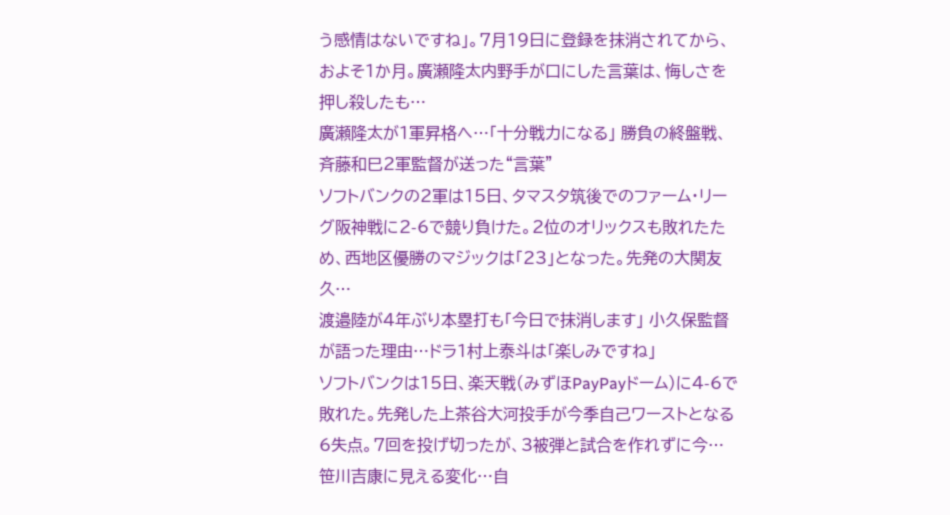う感情はないですね」。7月19日に登録を抹消されてから、およそ1か月。廣瀬隆太内野手が口にした言葉は、悔しさを押し殺したも…
廣瀬隆太が1軍昇格へ…「十分戦力になる」 勝負の終盤戦、斉藤和巳2軍監督が送った“言葉”
ソフトバンクの2軍は15日、タマスタ筑後でのファーム・リーグ阪神戦に2-6で競り負けた。2位のオリックスも敗れたため、西地区優勝のマジックは「23」となった。先発の大関友久…
渡邉陸が4年ぶり本塁打も「今日で抹消します」 小久保監督が語った理由…ドラ1村上泰斗は「楽しみですね」
ソフトバンクは15日、楽天戦(みずほPayPayドーム)に4-6で敗れた。先発した上茶谷大河投手が今季自己ワーストとなる6失点。7回を投げ切ったが、3被弾と試合を作れずに今…
笹川吉康に見える変化…自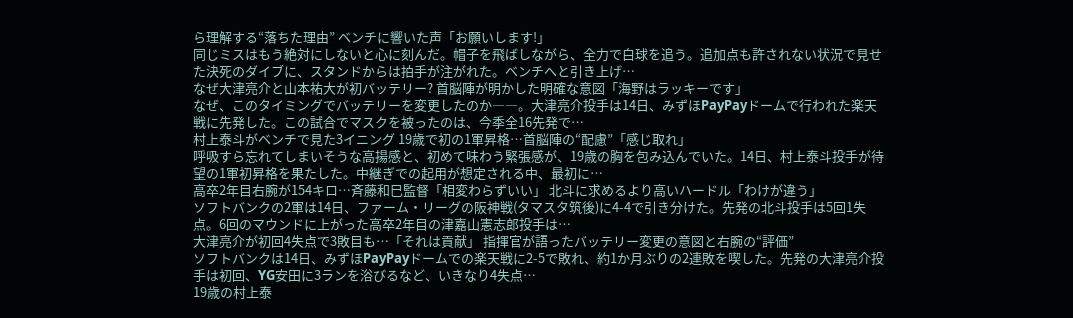ら理解する“落ちた理由” ベンチに響いた声「お願いします!」
同じミスはもう絶対にしないと心に刻んだ。帽子を飛ばしながら、全力で白球を追う。追加点も許されない状況で見せた決死のダイブに、スタンドからは拍手が注がれた。ベンチへと引き上げ…
なぜ大津亮介と山本祐大が初バッテリー? 首脳陣が明かした明確な意図「海野はラッキーです」
なぜ、このタイミングでバッテリーを変更したのか――。大津亮介投手は14日、みずほPayPayドームで行われた楽天戦に先発した。この試合でマスクを被ったのは、今季全16先発で…
村上泰斗がベンチで見た3イニング 19歳で初の1軍昇格…首脳陣の“配慮”「感じ取れ」
呼吸すら忘れてしまいそうな高揚感と、初めて味わう緊張感が、19歳の胸を包み込んでいた。14日、村上泰斗投手が待望の1軍初昇格を果たした。中継ぎでの起用が想定される中、最初に…
高卒2年目右腕が154キロ…斉藤和巳監督「相変わらずいい」 北斗に求めるより高いハードル「わけが違う」
ソフトバンクの2軍は14日、ファーム・リーグの阪神戦(タマスタ筑後)に4-4で引き分けた。先発の北斗投手は5回1失点。6回のマウンドに上がった高卒2年目の津嘉山憲志郎投手は…
大津亮介が初回4失点で3敗目も…「それは貢献」 指揮官が語ったバッテリー変更の意図と右腕の“評価”
ソフトバンクは14日、みずほPayPayドームでの楽天戦に2-5で敗れ、約1か月ぶりの2連敗を喫した。先発の大津亮介投手は初回、YG安田に3ランを浴びるなど、いきなり4失点…
19歳の村上泰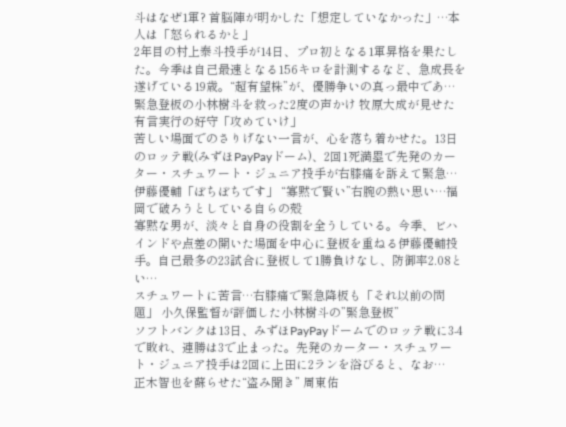斗はなぜ1軍? 首脳陣が明かした「想定していなかった」…本人は「怒られるかと」
2年目の村上泰斗投手が14日、プロ初となる1軍昇格を果たした。今季は自己最速となる156キロを計測するなど、急成長を遂げている19歳。“超有望株”が、優勝争いの真っ最中であ…
緊急登板の小林樹斗を救った2度の声かけ 牧原大成が見せた有言実行の好守「攻めていけ」
苦しい場面でのさりげない一言が、心を落ち着かせた。13日のロッテ戦(みずほPayPayドーム)、2回1死満塁で先発のカーター・スチュワート・ジュニア投手が右膝痛を訴えて緊急…
伊藤優輔「ぼちぼちです」 “寡黙で賢い”右腕の熱い思い…福岡で破ろうとしている自らの殻
寡黙な男が、淡々と自身の役割を全うしている。今季、ビハインドや点差の開いた場面を中心に登板を重ねる伊藤優輔投手。自己最多の23試合に登板して1勝負けなし、防御率2.08とい…
スチュワートに苦言…右膝痛で緊急降板も「それ以前の問題」 小久保監督が評価した小林樹斗の”緊急登板”
ソフトバンクは13日、みずほPayPayドームでのロッテ戦に3-4で敗れ、連勝は3で止まった。先発のカーター・スチュワート・ジュニア投手は2回に上田に2ランを浴びると、なお…
正木智也を蘇らせた“盗み聞き” 周東佑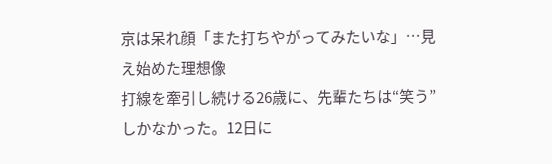京は呆れ顔「また打ちやがってみたいな」…見え始めた理想像
打線を牽引し続ける26歳に、先輩たちは“笑う”しかなかった。12日に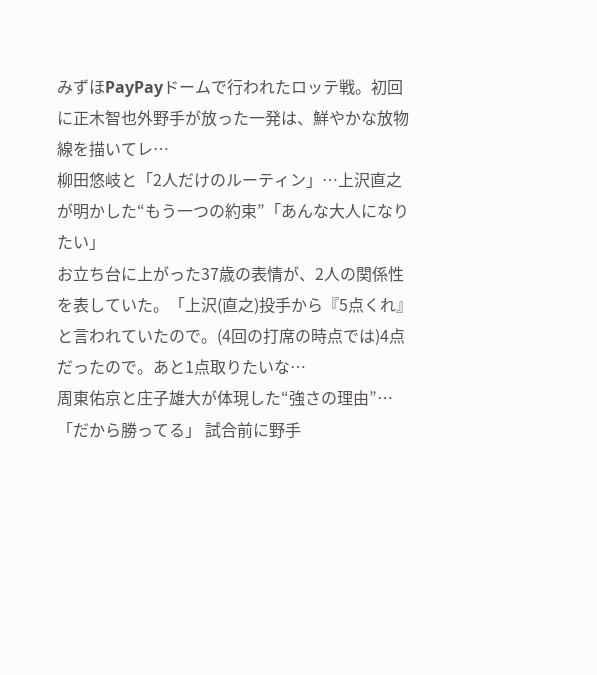みずほPayPayドームで行われたロッテ戦。初回に正木智也外野手が放った一発は、鮮やかな放物線を描いてレ…
柳田悠岐と「2人だけのルーティン」…上沢直之が明かした“もう一つの約束”「あんな大人になりたい」
お立ち台に上がった37歳の表情が、2人の関係性を表していた。「上沢(直之)投手から『5点くれ』と言われていたので。(4回の打席の時点では)4点だったので。あと1点取りたいな…
周東佑京と庄子雄大が体現した“強さの理由”…「だから勝ってる」 試合前に野手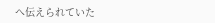へ伝えられていた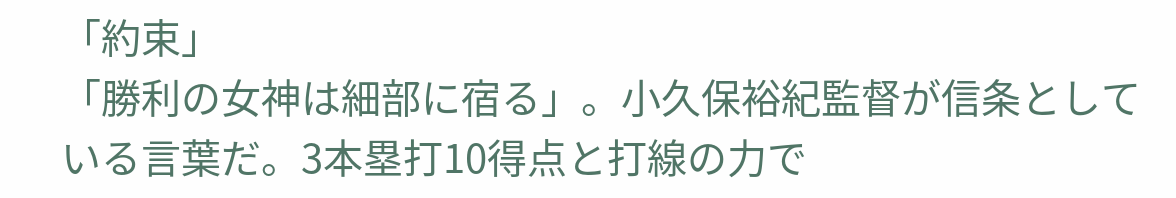「約束」
「勝利の女神は細部に宿る」。小久保裕紀監督が信条としている言葉だ。3本塁打10得点と打線の力で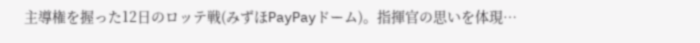主導権を握った12日のロッテ戦(みずほPayPayドーム)。指揮官の思いを体現…